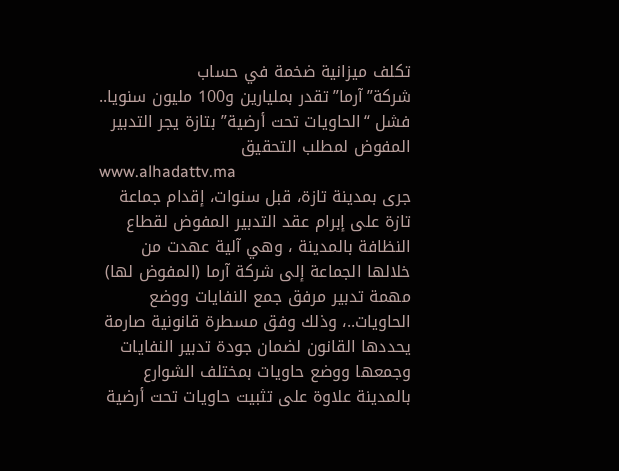تكلف ميزانية ضخمة في حساب شركة”آرما”تقدر بمليارين و100 مليون سنويا.. فشل “الحاويات تحت أرضية” بتازة يجر التدبير المفوض لمطلب التحقيق
www.alhadattv.ma
جرى بمدينة تازة، قبل سنوات، إقدام جماعة تازة على إبرام عقد التدبير المفوض لقطاع النظافة بالمدينة ، وهي آلية عهدت من خلالها الجماعة إلى شركة آرما (المفوض لها) مهمة تدبير مرفق جمع النفايات ووضع الحاويات..، وذلك وفق مسطرة قانونية صارمة يحددها القانون لضمان جودة تدبير النفايات وجمعها ووضع حاويات بمختلف الشوارع بالمدينة علاوة على تثبيت حاويات تحت أرضية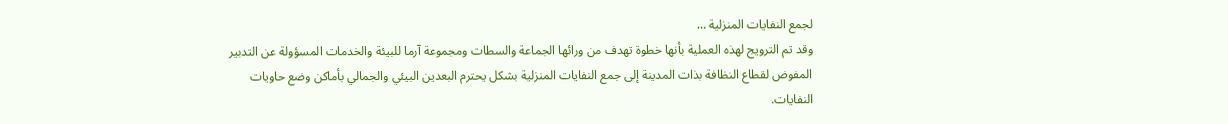لجمع النفايات المنزلية …
وقد تم الترويج لهذه العملية بأنها خطوة تهدف من ورائها الجماعة والسطات ومجموعة آرما للبيئة والخدمات المسؤولة عن التدبير المفوض لقطاع النظافة بذات المدينة إلى جمع النفايات المنزلية بشكل يحترم البعدين البيئي والجمالي بأماكن وضع حاويات النفايات.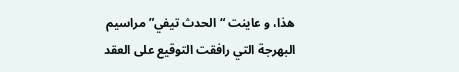هذا، و عاينت “الحدث تيفي” مراسيم البهرجة التي رافقت التوقيع على العقد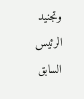وتجنيد الرئيس السابق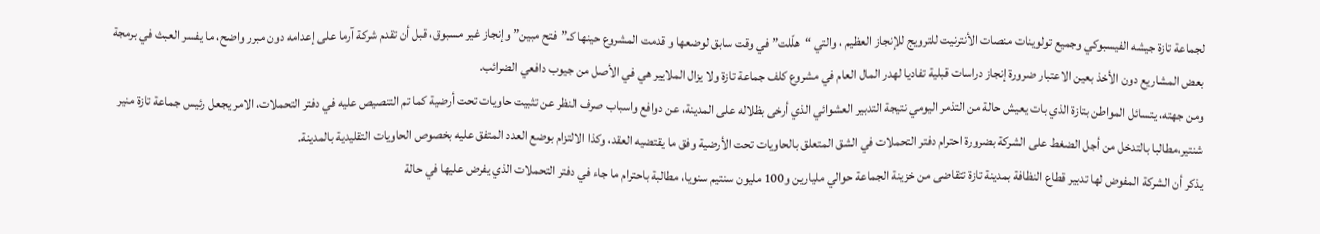لجماعة تازة جيشه الفيسبوكي وجميع تولوينات منصات الأنترنيت للترويج للإنجاز العظيم ، والتي “هلّلت” في وقت سابق لوضعها و قدمت المشروع حينها كـ”فتح مبين” وإنجاز غير مسبوق، قبل أن تقدم شركة آرما على إعدامه دون مبرر واضح، ما يفسر العبث في برمجة بعض المشاريع دون الأخذ بعين الاعتبار ضرورة إنجاز دراسات قبلية تفاديا لهدر المال العام في مشروع كلف جماعة تازة ولا يزال الملايير هي في الأصل من جيوب دافعي الضرائب.
ومن جهته، يتسائل المواطن بتازة الذي بات يعيش حالة من التذمر اليومي نتيجة التدبير العشوائي الذي أرخى بظلاله على المدينة، عن دوافع واسباب صرف النظر عن تثبيت حاويات تحت أرضية كما تم التنصيص عليه في دفتر التحملات، الامر يجعل رئيس جماعة تازة منير شنتير،مطالبا بالتدخل من أجل الضغط على الشركة بضرورة احترام دفتر التحملات في الشق المتعلق بالحاويات تحت الأرضية وفق ما يقتضيه العقد، وكذا الالتزام بوضع العدد المتفق عليه بخصوص الحاويات التقليدية بالمدينة.
يذكر أن الشركة المفوض لها تدبير قطاع النظافة بمدينة تازة تتقاضى من خزينة الجماعة حوالي مليارين و100 مليون سنتيم سنويا، مطالبة باحترام ما جاء في دفتر التحملات الذي يفرض عليها في حالة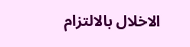الاخلال بالالتزام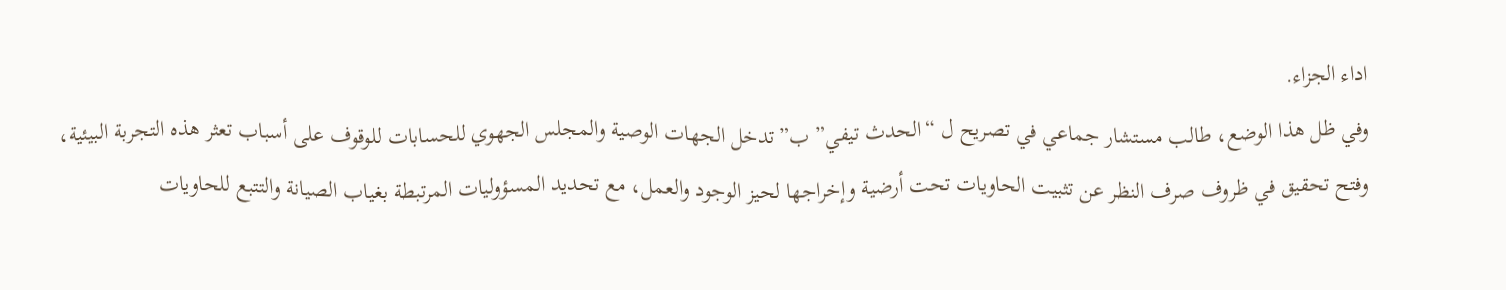اداء الجزاء.
وفي ظل هذا الوضع، طالب مستشار جماعي في تصريح ل “الحدث تيفي” ب”تدخل الجهات الوصية والمجلس الجهوي للحسابات للوقوف على أسباب تعثر هذه التجربة البيئية، وفتح تحقيق في ظروف صرف النظر عن تثبيت الحاويات تحت أرضية وإخراجها لحيز الوجود والعمل، مع تحديد المسؤوليات المرتبطة بغياب الصيانة والتتبع للحاويات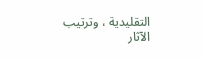التقليدية ، وترتيب الآثار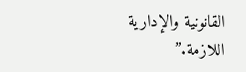القانونية والإدارية اللازمة.”